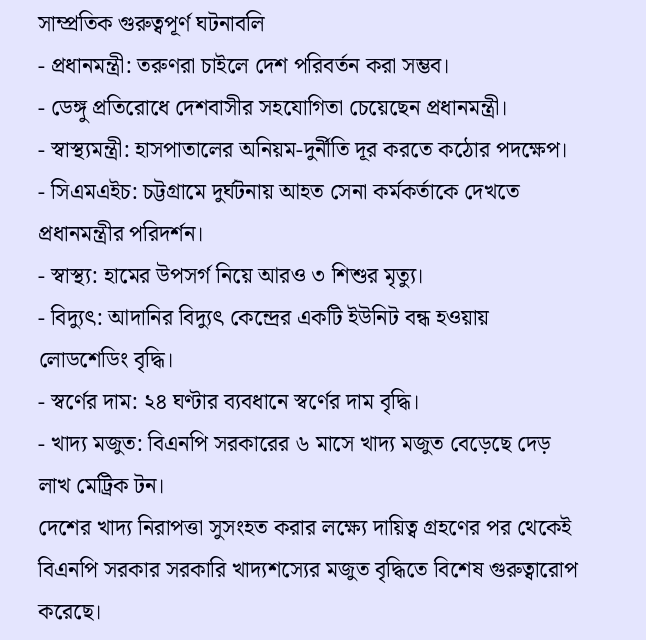সাম্প্রতিক গুরুত্বপূর্ণ ঘটনাবলি
- প্রধানমন্ত্রী: তরুণরা চাইলে দেশ পরিবর্তন করা সম্ভব।
- ডেঙ্গু প্রতিরোধে দেশবাসীর সহযোগিতা চেয়েছেন প্রধানমন্ত্রী।
- স্বাস্থ্যমন্ত্রী: হাসপাতালের অনিয়ম-দুর্নীতি দূর করতে কঠোর পদক্ষেপ।
- সিএমএইচ: চট্টগ্রামে দুর্ঘটনায় আহত সেনা কর্মকর্তাকে দেখতে প্রধানমন্ত্রীর পরিদর্শন।
- স্বাস্থ্য: হামের উপসর্গ নিয়ে আরও ৩ শিশুর মৃত্যু।
- বিদ্যুৎ: আদানির বিদ্যুৎ কেন্দ্রের একটি ইউনিট বন্ধ হওয়ায় লোডশেডিং বৃদ্ধি।
- স্বর্ণের দাম: ২৪ ঘণ্টার ব্যবধানে স্বর্ণের দাম বৃদ্ধি।
- খাদ্য মজুত: বিএনপি সরকারের ৬ মাসে খাদ্য মজুত বেড়েছে দেড় লাখ মেট্রিক টন।
দেশের খাদ্য নিরাপত্তা সুসংহত করার লক্ষ্যে দায়িত্ব গ্রহণের পর থেকেই বিএনপি সরকার সরকারি খাদ্যশস্যের মজুত বৃদ্ধিতে বিশেষ গুরুত্বারোপ করেছে।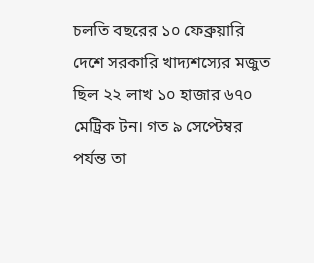চলতি বছরের ১০ ফেব্রুয়ারি দেশে সরকারি খাদ্যশস্যের মজুত ছিল ২২ লাখ ১০ হাজার ৬৭০ মেট্রিক টন। গত ৯ সেপ্টেম্বর পর্যন্ত তা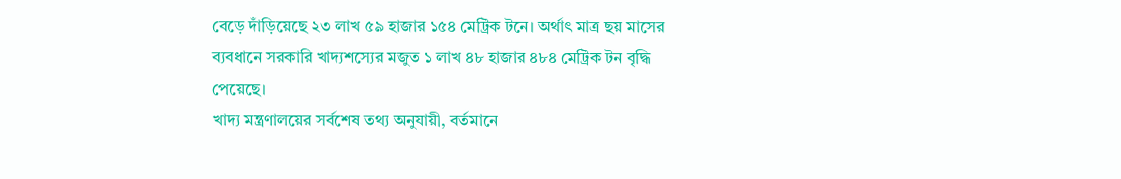বেড়ে দাঁড়িয়েছে ২৩ লাখ ৫৯ হাজার ১৫৪ মেট্রিক টনে। অর্থাৎ মাত্র ছয় মাসের ব্যবধানে সরকারি খাদ্যশস্যের মজুত ১ লাখ ৪৮ হাজার ৪৮৪ মেট্রিক টন বৃদ্ধি পেয়েছে।
খাদ্য মন্ত্রণালয়ের সর্বশেষ তথ্য অনুযায়ী, বর্তমানে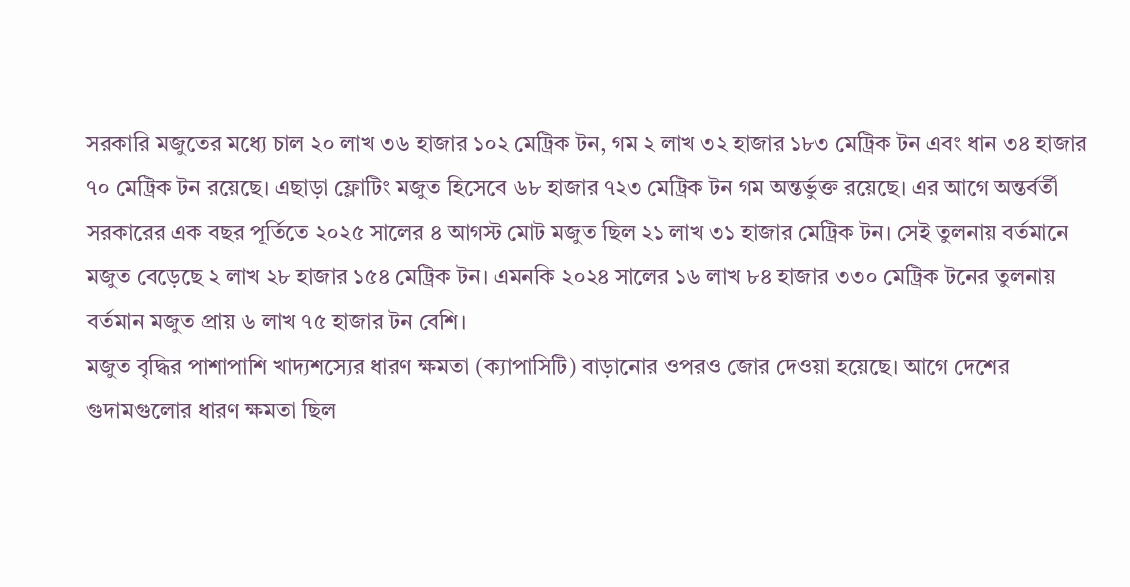সরকারি মজুতের মধ্যে চাল ২০ লাখ ৩৬ হাজার ১০২ মেট্রিক টন, গম ২ লাখ ৩২ হাজার ১৮৩ মেট্রিক টন এবং ধান ৩৪ হাজার ৭০ মেট্রিক টন রয়েছে। এছাড়া ফ্লোটিং মজুত হিসেবে ৬৮ হাজার ৭২৩ মেট্রিক টন গম অন্তর্ভুক্ত রয়েছে। এর আগে অন্তর্বর্তী সরকারের এক বছর পূর্তিতে ২০২৫ সালের ৪ আগস্ট মোট মজুত ছিল ২১ লাখ ৩১ হাজার মেট্রিক টন। সেই তুলনায় বর্তমানে মজুত বেড়েছে ২ লাখ ২৮ হাজার ১৫৪ মেট্রিক টন। এমনকি ২০২৪ সালের ১৬ লাখ ৮৪ হাজার ৩৩০ মেট্রিক টনের তুলনায় বর্তমান মজুত প্রায় ৬ লাখ ৭৫ হাজার টন বেশি।
মজুত বৃদ্ধির পাশাপাশি খাদ্যশস্যের ধারণ ক্ষমতা (ক্যাপাসিটি) বাড়ানোর ওপরও জোর দেওয়া হয়েছে। আগে দেশের গুদামগুলোর ধারণ ক্ষমতা ছিল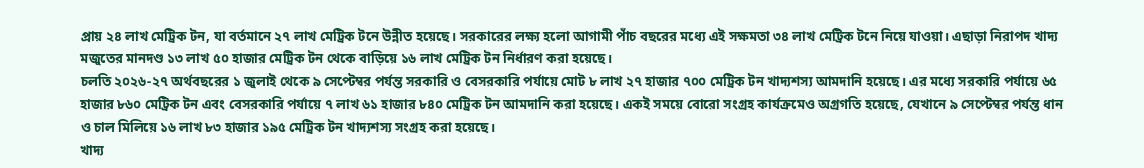প্রায় ২৪ লাখ মেট্রিক টন, যা বর্তমানে ২৭ লাখ মেট্রিক টনে উন্নীত হয়েছে। সরকারের লক্ষ্য হলো আগামী পাঁচ বছরের মধ্যে এই সক্ষমতা ৩৪ লাখ মেট্রিক টনে নিয়ে যাওয়া। এছাড়া নিরাপদ খাদ্য মজুতের মানদণ্ড ১৩ লাখ ৫০ হাজার মেট্রিক টন থেকে বাড়িয়ে ১৬ লাখ মেট্রিক টন নির্ধারণ করা হয়েছে।
চলতি ২০২৬-২৭ অর্থবছরের ১ জুলাই থেকে ৯ সেপ্টেম্বর পর্যন্ত সরকারি ও বেসরকারি পর্যায়ে মোট ৮ লাখ ২৭ হাজার ৭০০ মেট্রিক টন খাদ্যশস্য আমদানি হয়েছে। এর মধ্যে সরকারি পর্যায়ে ৬৫ হাজার ৮৬০ মেট্রিক টন এবং বেসরকারি পর্যায়ে ৭ লাখ ৬১ হাজার ৮৪০ মেট্রিক টন আমদানি করা হয়েছে। একই সময়ে বোরো সংগ্রহ কার্যক্রমেও অগ্রগতি হয়েছে, যেখানে ৯ সেপ্টেম্বর পর্যন্ত ধান ও চাল মিলিয়ে ১৬ লাখ ৮৩ হাজার ১৯৫ মেট্রিক টন খাদ্যশস্য সংগ্রহ করা হয়েছে।
খাদ্য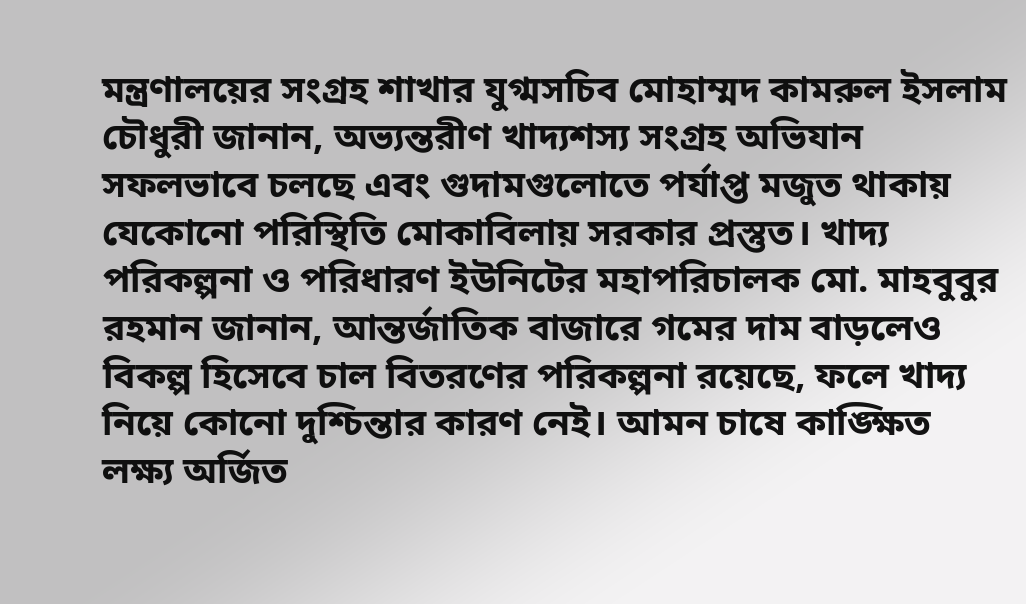মন্ত্রণালয়ের সংগ্রহ শাখার যুগ্মসচিব মোহাম্মদ কামরুল ইসলাম চৌধুরী জানান, অভ্যন্তরীণ খাদ্যশস্য সংগ্রহ অভিযান সফলভাবে চলছে এবং গুদামগুলোতে পর্যাপ্ত মজুত থাকায় যেকোনো পরিস্থিতি মোকাবিলায় সরকার প্রস্তুত। খাদ্য পরিকল্পনা ও পরিধারণ ইউনিটের মহাপরিচালক মো. মাহবুবুর রহমান জানান, আন্তর্জাতিক বাজারে গমের দাম বাড়লেও বিকল্প হিসেবে চাল বিতরণের পরিকল্পনা রয়েছে, ফলে খাদ্য নিয়ে কোনো দুশ্চিন্তার কারণ নেই। আমন চাষে কাঙ্ক্ষিত লক্ষ্য অর্জিত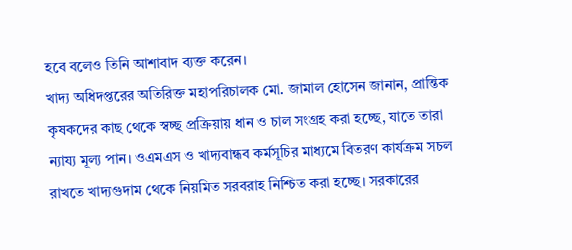হবে বলেও তিনি আশাবাদ ব্যক্ত করেন।
খাদ্য অধিদপ্তরের অতিরিক্ত মহাপরিচালক মো. জামাল হোসেন জানান, প্রান্তিক কৃষকদের কাছ থেকে স্বচ্ছ প্রক্রিয়ায় ধান ও চাল সংগ্রহ করা হচ্ছে, যাতে তারা ন্যায্য মূল্য পান। ওএমএস ও খাদ্যবান্ধব কর্মসূচির মাধ্যমে বিতরণ কার্যক্রম সচল রাখতে খাদ্যগুদাম থেকে নিয়মিত সরবরাহ নিশ্চিত করা হচ্ছে। সরকারের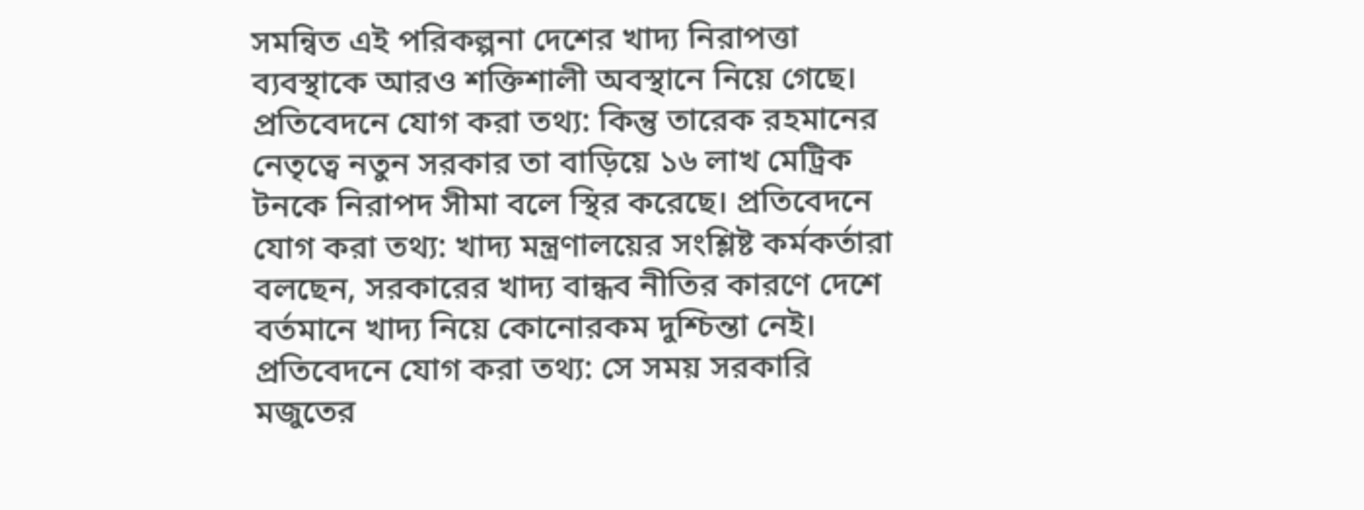সমন্বিত এই পরিকল্পনা দেশের খাদ্য নিরাপত্তা ব্যবস্থাকে আরও শক্তিশালী অবস্থানে নিয়ে গেছে। প্রতিবেদনে যোগ করা তথ্য: কিন্তু তারেক রহমানের নেতৃত্বে নতুন সরকার তা বাড়িয়ে ১৬ লাখ মেট্রিক টনকে নিরাপদ সীমা বলে স্থির করেছে। প্রতিবেদনে যোগ করা তথ্য: খাদ্য মন্ত্রণালয়ের সংশ্লিষ্ট কর্মকর্তারা বলছেন, সরকারের খাদ্য বান্ধব নীতির কারণে দেশে বর্তমানে খাদ্য নিয়ে কোনোরকম দুশ্চিন্তা নেই। প্রতিবেদনে যোগ করা তথ্য: সে সময় সরকারি মজুতের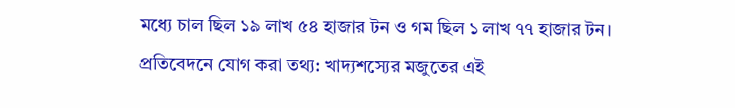মধ্যে চাল ছিল ১৯ লাখ ৫৪ হাজার টন ও গম ছিল ১ লাখ ৭৭ হাজার টন। প্রতিবেদনে যোগ করা তথ্য: খাদ্যশস্যের মজুতের এই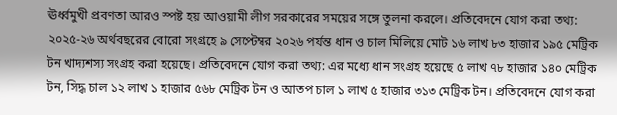ঊর্ধ্বমুখী প্রবণতা আরও স্পষ্ট হয় আওয়ামী লীগ সরকারের সময়ের সঙ্গে তুলনা করলে। প্রতিবেদনে যোগ করা তথ্য: ২০২৫-২৬ অর্থবছরের বোরো সংগ্রহে ৯ সেপ্টেম্বর ২০২৬ পর্যন্ত ধান ও চাল মিলিয়ে মোট ১৬ লাখ ৮৩ হাজার ১৯৫ মেট্রিক টন খাদ্যশস্য সংগ্রহ করা হয়েছে। প্রতিবেদনে যোগ করা তথ্য: এর মধ্যে ধান সংগ্রহ হয়েছে ৫ লাখ ৭৮ হাজার ১৪০ মেট্রিক টন, সিদ্ধ চাল ১২ লাখ ১ হাজার ৫৬৮ মেট্রিক টন ও আতপ চাল ১ লাখ ৫ হাজার ৩১৩ মেট্রিক টন। প্রতিবেদনে যোগ করা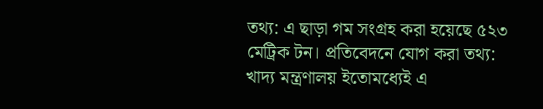তথ্য: এ ছাড়া গম সংগ্রহ করা হয়েছে ৫২৩ মেট্রিক টন। প্রতিবেদনে যোগ করা তথ্য: খাদ্য মন্ত্রণালয় ইতোমধ্যেই এ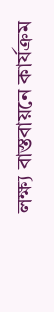লক্ষ্য বাস্তবায়নে কার্যক্রম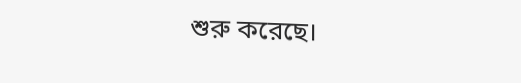শুরু করেছে।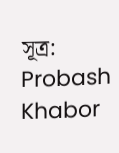সূত্র: Probash Khabor